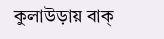কুলাউড়ায় বাক্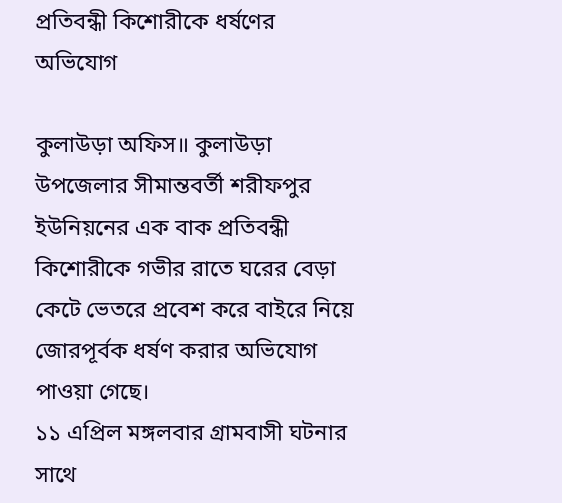প্রতিবন্ধী কিশোরীকে ধর্ষণের অভিযোগ

কুলাউড়া অফিস॥ কুলাউড়া উপজেলার সীমান্তবর্তী শরীফপুর ইউনিয়নের এক বাক প্রতিবন্ধী কিশোরীকে গভীর রাতে ঘরের বেড়া কেটে ভেতরে প্রবেশ করে বাইরে নিয়ে জোরপূর্বক ধর্ষণ করার অভিযোগ পাওয়া গেছে।
১১ এপ্রিল মঙ্গলবার গ্রামবাসী ঘটনার সাথে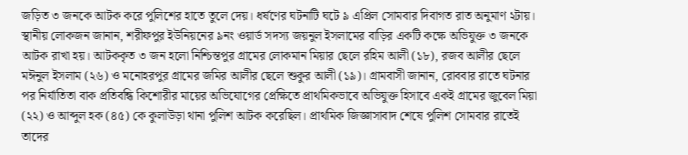জড়িত ৩ জনকে আটক করে পুলিশের হাতে তুলে দেয়। ধর্ষণের ঘটনাটি ঘটে ৯ এপ্রিল সোমবার দিবাগত রাত অনুমাণ ২টায়।
স্থানীয় লোকজন জানান, শরীফপুর ইউনিয়নের ৯নং ওয়ার্ড সদস্য জয়নুল ইসলামের বাড়ির একটি কক্ষে অভিযুক্ত ৩ জনকে আটক রাখা হয়। আটককৃত ৩ জন হলো নিশ্চিন্তপুর গ্রামের লোকমান মিয়ার ছেলে রহিম আলী (১৮), রজব আলীর ছেলে মঈনুল ইসলাম (২৬) ও মনোহরপুর গ্রামের জমির আলীর ছেলে শুকুর আলী (১৯)। গ্রামবাসী জানান, রোববার রাতে ঘটনার পর নির্যাতিতা বাক প্রতিবন্ধি কিশোরীর মায়ের অভিযোগের প্রেক্ষিতে প্রাথমিকভাবে অভিযুক্ত হিসাবে একই গ্রামের জুবেল মিয়া (২২) ও আব্দুল হক (৪৫) কে কুলাউড়া থানা পুলিশ আটক করেছিল। প্রাথমিক জিজ্ঞাসাবাদ শেষে পুলিশ সোমবার রাতেই তাদের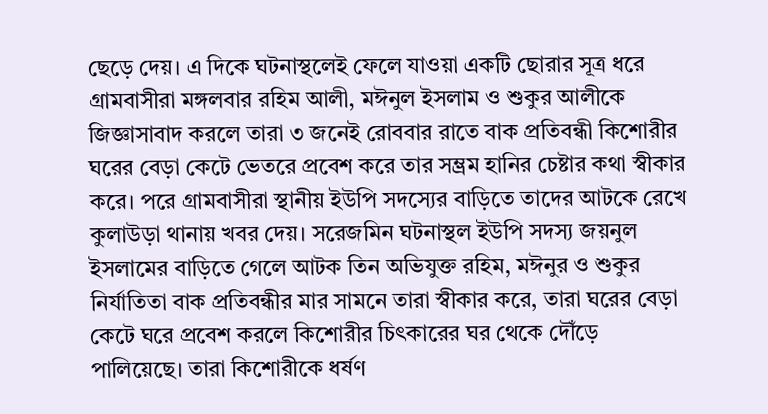ছেড়ে দেয়। এ দিকে ঘটনাস্থলেই ফেলে যাওয়া একটি ছোরার সূত্র ধরে গ্রামবাসীরা মঙ্গলবার রহিম আলী, মঈনুল ইসলাম ও শুকুর আলীকে জিজ্ঞাসাবাদ করলে তারা ৩ জনেই রোববার রাতে বাক প্রতিবন্ধী কিশোরীর ঘরের বেড়া কেটে ভেতরে প্রবেশ করে তার সম্ভ্রম হানির চেষ্টার কথা স্বীকার করে। পরে গ্রামবাসীরা স্থানীয় ইউপি সদস্যের বাড়িতে তাদের আটকে রেখে কুলাউড়া থানায় খবর দেয়। সরেজমিন ঘটনাস্থল ইউপি সদস্য জয়নুল ইসলামের বাড়িতে গেলে আটক তিন অভিযুক্ত রহিম, মঈনুর ও শুকুর নির্যাতিতা বাক প্রতিবন্ধীর মার সামনে তারা স্বীকার করে, তারা ঘরের বেড়া কেটে ঘরে প্রবেশ করলে কিশোরীর চিৎকারের ঘর থেকে দৌঁড়ে পালিয়েছে। তারা কিশোরীকে ধর্ষণ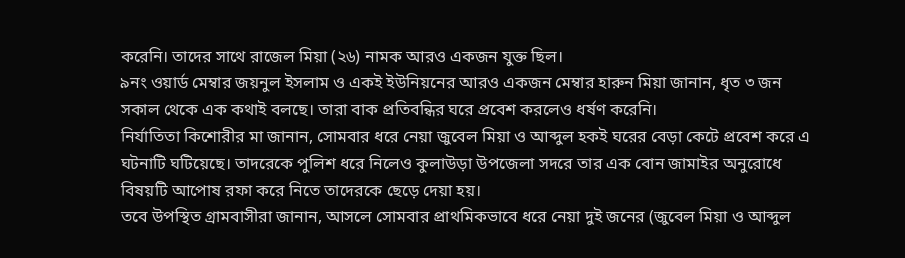করেনি। তাদের সাথে রাজেল মিয়া (২৬) নামক আরও একজন যুক্ত ছিল।
৯নং ওয়ার্ড মেম্বার জয়নুল ইসলাম ও একই ইউনিয়নের আরও একজন মেম্বার হারুন মিয়া জানান, ধৃত ৩ জন সকাল থেকে এক কথাই বলছে। তারা বাক প্রতিবন্ধির ঘরে প্রবেশ করলেও ধর্ষণ করেনি।
নির্যাতিতা কিশোরীর মা জানান, সোমবার ধরে নেয়া জুবেল মিয়া ও আব্দুল হকই ঘরের বেড়া কেটে প্রবেশ করে এ ঘটনাটি ঘটিয়েছে। তাদরেকে পুলিশ ধরে নিলেও কুলাউড়া উপজেলা সদরে তার এক বোন জামাইর অনুরোধে বিষয়টি আপোষ রফা করে নিতে তাদেরকে ছেড়ে দেয়া হয়।
তবে উপস্থিত গ্রামবাসীরা জানান, আসলে সোমবার প্রাথমিকভাবে ধরে নেয়া দুই জনের (জুবেল মিয়া ও আব্দুল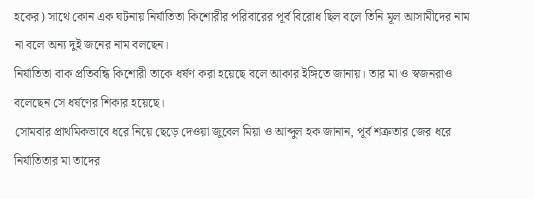হকের) সাথে কোন এক ঘটনায় নির্যাতিতা কিশোরীর পরিবারের পূর্ব বিরোধ ছিল বলে তিনি মূল আসামীদের নাম না বলে অন্য দুই জনের নাম বলছেন।
নির্যাতিতা বাক প্রতিবন্ধি কিশোরী তাকে ধর্ষণ করা হয়েছে বলে আকার ইঙ্গিতে জানায়। তার মা ও স্বজনরাও বলেছেন সে ধর্ষণের শিকার হয়েছে।
সোমবার প্রাথমিকভাবে ধরে নিয়ে ছেড়ে দেওয়া জুবেল মিয়া ও আব্দুল হক জানান, পূর্ব শত্রুতার জের ধরে নির্যাতিতার মা তাদের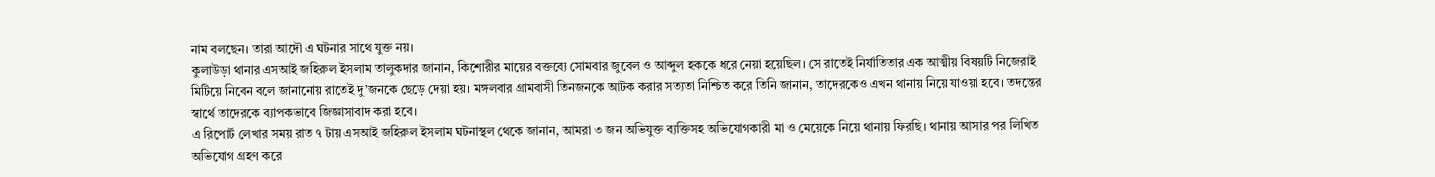নাম বলছেন। তারা আদৌ এ ঘটনার সাথে যুক্ত নয়।
কুলাউড়া থানার এসআই জহিরুল ইসলাম তালুকদার জানান, কিশোরীর মায়ের বক্তব্যে সোমবার জুবেল ও আব্দুল হককে ধরে নেয়া হয়েছিল। সে রাতেই নির্যাতিতার এক আত্মীয় বিষয়টি নিজেরাই মিটিয়ে নিবেন বলে জানানোয় রাতেই দু’জনকে ছেড়ে দেয়া হয়। মঙ্গলবার গ্রামবাসী তিনজনকে আটক করার সত্যতা নিশ্চিত করে তিনি জানান, তাদেরকেও এখন থানায় নিয়ে যাওয়া হবে। তদন্তের স্বার্থে তাদেরকে ব্যাপকভাবে জিজ্ঞাসাবাদ করা হবে।
এ রিপোর্ট লেখার সময় রাত ৭ টায় এসআই জহিরুল ইসলাম ঘটনাস্থল থেকে জানান, আমরা ৩ জন অভিযুক্ত ব্যক্তিসহ অভিযোগকারী মা ও মেয়েকে নিয়ে থানায় ফিরছি। থানায় আসার পর লিখিত অভিযোগ গ্রহণ করে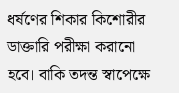ধর্ষণের শিকার কিশোরীর ডাক্তারি পরীক্ষা করানো হবে। বাকি তদন্ত স্বাপেক্ষে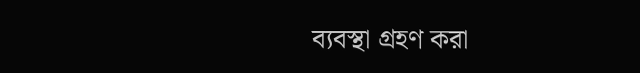ব্যবস্থা গ্রহণ করা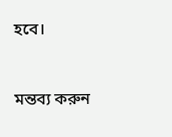হবে।



মন্তব্য করুন